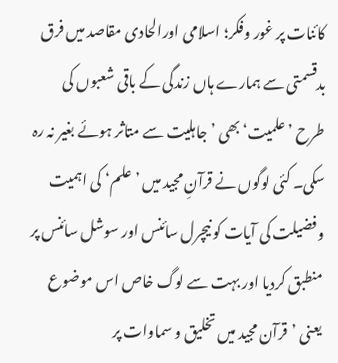کائنات پر غور وفکر؛ اسلامی اورالحادی مقاصد میں فرق بدقسمتی سے ہمارے ہاں زندگی کے باقی شعبوں کی طرح ’علمیت‘ بھی ’جاہلیت سے متاثر ہوئے بغیر نہ رہ سکی۔ کئی لوگوں نے قرآنِ مجید میں ’علم‘ کی اہمیت وفضیلت کی آیات کو نیچرل سائنس اور سوشل سائنس پر منطبق کردیا اور بہت سے لوگ خاص اس موضوع یعنی ’قرآن مجید میں تخلیق و سماوات پر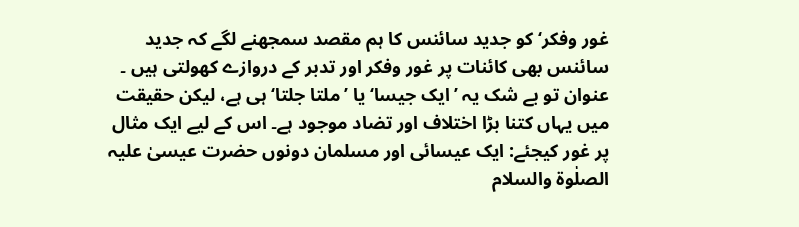غور وفکر‘ کو جدید سائنس کا ہم مقصد سمجھنے لگے کہ جدید سائنس بھی کائنات پر غور وفکر اور تدبر کے دروازے کھولتی ہیں ۔ عنوان تو بے شک یہ ’ایک جیسا‘ یا ’ملتا جلتا‘ ہی ہے، لیکن حقیقت میں یہاں کتنا بڑا اختلاف اور تضاد موجود ہے۔ اس کے لیے ایک مثال پر غور کیجئے: ایک عیسائی اور مسلمان دونوں حضرت عیسیٰ علیہ الصلٰوۃ والسلام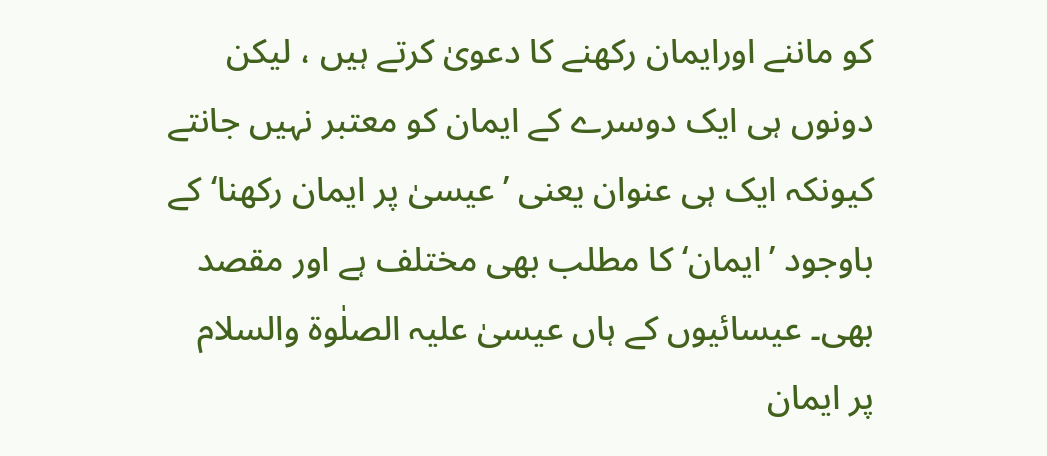کو ماننے اورایمان رکھنے کا دعویٰ کرتے ہیں ، لیکن دونوں ہی ایک دوسرے کے ایمان کو معتبر نہیں جانتے کیونکہ ایک ہی عنوان یعنی ’عیسیٰ پر ایمان رکھنا‘کے باوجود ’ایمان‘ کا مطلب بھی مختلف ہے اور مقصد بھی۔ عیسائیوں کے ہاں عیسیٰ علیہ الصلٰوۃ والسلام پر ایمان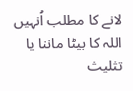لانے کا مطلب اُنہیں اللہ کا بیٹا ماننا یا تثلیث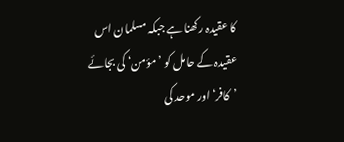کا عقیدہ رکھنا ہے جبکہ مسلمان اس عقیدہ کے حامل کو ’مؤمن‘ کی بجائے ’کافر‘ اور موحد کی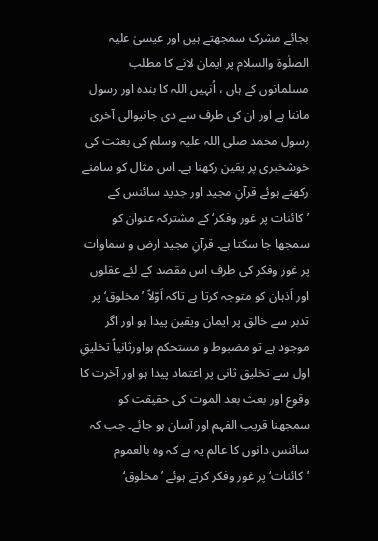بجائے مشرک سمجھتے ہیں اور عیسیٰ علیہ الصلٰوۃ والسلام پر ایمان لانے کا مطلب مسلمانوں کے ہاں ، اُنہیں اللہ کا بندہ اور رسول ماننا ہے اور ان کی طرف سے دی جانیوالی آخری رسول محمد صلی اللہ علیہ وسلم کی بعثت کی خوشخبری پر یقین رکھنا ہے۔ اس مثال کو سامنے رکھتے ہوئے قرآنِ مجید اور جدید سائنس کے ’کائنات پر غور وفکر‘ کے مشترکہ عنوان کو سمجھا جا سکتا ہے۔ قرآنِ مجید ارض و سماوات پر غور وفکر کی طرف اس مقصد کے لئے عقلوں اور اَذہان کو متوجہ کرتا ہے تاکہ اَوّلاً ’مخلوق‘ پر تدبر سے خالق پر ایمان ویقین پیدا ہو اور اگر موجود ہے تو مضبوط و مستحکم ہواورثانیاً تخلیقِ اول سے تخلیق ثانی پر اعتماد پیدا ہو اور آخرت کا وقوع اور بعث بعد الموت کی حقیقت کو سمجھنا قریب الفہم اور آسان ہو جائے۔ جب کہ سائنس دانوں کا عالم یہ ہے کہ وہ بالعموم ’کائنات‘ پر غور وفکر کرتے ہوئے ’مخلوق‘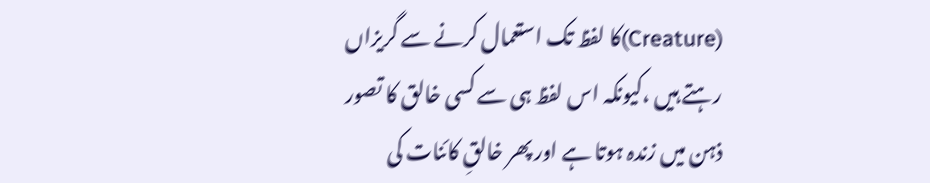(Creature)کا لفظ تک استعمال کرنے سے گریزاں رہتے ہیں ،کیونکہ اس لفظ ہی سے کسی خالق کا تصور ذہن میں زندہ ہوتا ہے اور پھر خالقِ کائنات کی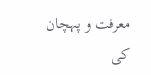معرفت و پہچان کی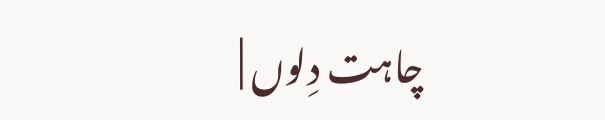چاہت دِلوں |